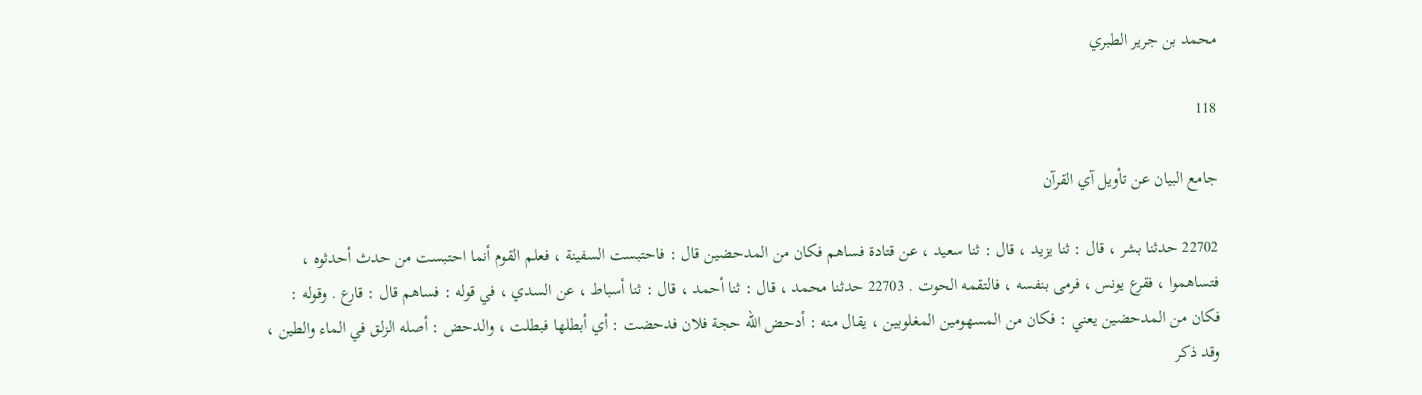محمد بن جرير الطبري

118

جامع البيان عن تأويل آي القرآن

22702 حدثنا بشر ، قال : ثنا يزيد ، قال : ثنا سعيد ، عن قتادة فساهم فكان من المدحضين قال : فاحتبست السفينة ، فعلم القوم أنما احتبست من حدث أحدثوه ، فتساهموا ، فقرع يونس ، فرمى بنفسه ، فالتقمه الحوت . 22703 حدثنا محمد ، قال : ثنا أحمد ، قال : ثنا أسباط ، عن السدي ، في قوله : فساهم قال : قارع . وقوله : فكان من المدحضين يعني : فكان من المسهومين المغلوبين ، يقال منه : أدحض الله حجة فلان فدحضت : أي أبطلها فبطلت ، والدحض : أصله الزلق في الماء والطين ، وقد ذكر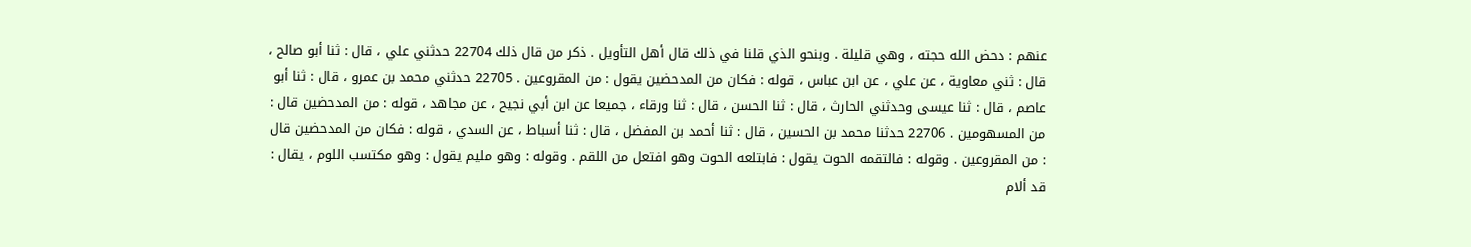عنهم : دحض الله حجته ، وهي قليلة . وبنحو الذي قلنا في ذلك قال أهل التأويل . ذكر من قال ذلك 22704 حدثني علي ، قال : ثنا أبو صالح ، قال : ثني معاوية ، عن علي ، عن ابن عباس ، قوله : فكان من المدحضين يقول : من المقروعين . 22705 حدثني محمد بن عمرو ، قال : ثنا أبو عاصم ، قال : ثنا عيسى وحدثني الحارث ، قال : ثنا الحسن ، قال : ثنا ورقاء ، جميعا عن ابن أبي نجيح ، عن مجاهد ، قوله : من المدحضين قال : من المسهومين . 22706 حدثنا محمد بن الحسين ، قال : ثنا أحمد بن المفضل ، قال : ثنا أسباط ، عن السدي ، قوله : فكان من المدحضين قال : من المقروعين . وقوله : فالتقمه الحوت يقول : فابتلعه الحوت وهو افتعل من اللقم . وقوله : وهو مليم يقول : وهو مكتسب اللوم ، يقال : قد ألام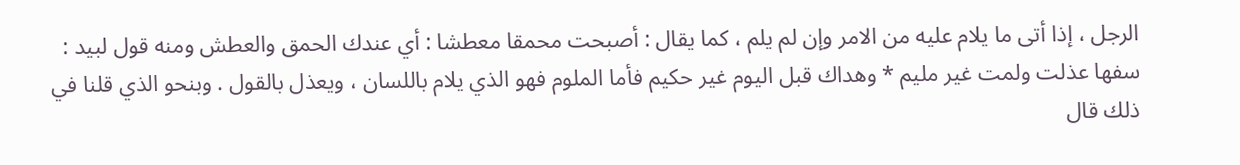الرجل ، إذا أتى ما يلام عليه من الامر وإن لم يلم ، كما يقال : أصبحت محمقا معطشا : أي عندك الحمق والعطش ومنه قول لبيد : سفها عذلت ولمت غير مليم * وهداك قبل اليوم غير حكيم فأما الملوم فهو الذي يلام باللسان ، ويعذل بالقول . وبنحو الذي قلنا في ذلك قال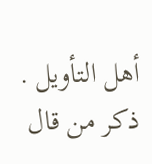أهل التأويل . ذكر من قال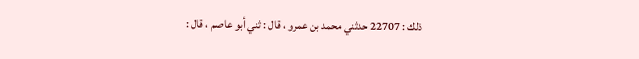ذلك : 22707 حدثني محمد بن عمرو ، قال : ثني أبو عاصم ، قال :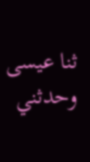ثنا عيسى وحدثني